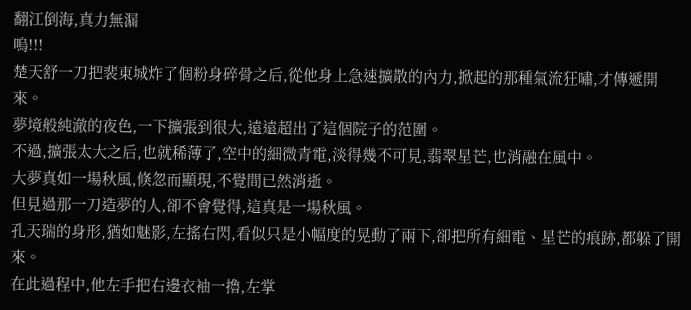翻江倒海,真力無漏
嗚!!!
楚天舒一刀把裴東城炸了個粉身碎骨之后,從他身上急速擴散的內力,掀起的那種氣流狂嘯,才傳遞開來。
夢境般純澈的夜色,一下擴張到很大,遠遠超出了這個院子的范圍。
不過,擴張太大之后,也就稀薄了,空中的細微青電,淡得幾不可見,翡翠星芒,也消融在風中。
大夢真如一場秋風,倏忽而顯現,不覺間已然消逝。
但見過那一刀造夢的人,卻不會覺得,這真是一場秋風。
孔天瑞的身形,猶如魅影,左搖右閃,看似只是小幅度的晃動了兩下,卻把所有細電、星芒的痕跡,都躲了開來。
在此過程中,他左手把右邊衣袖一擼,左掌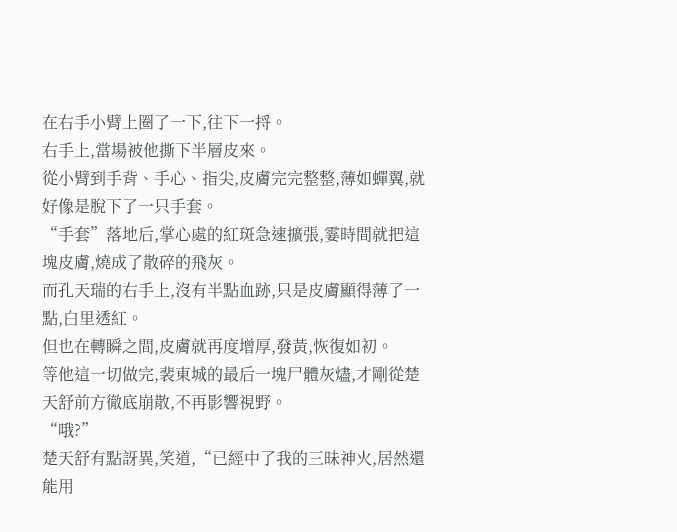在右手小臂上圈了一下,往下一捋。
右手上,當場被他撕下半層皮來。
從小臂到手背、手心、指尖,皮膚完完整整,薄如蟬翼,就好像是脫下了一只手套。
“手套”落地后,掌心處的紅斑急速擴張,霎時間就把這塊皮膚,燒成了散碎的飛灰。
而孔天瑞的右手上,沒有半點血跡,只是皮膚顯得薄了一點,白里透紅。
但也在轉瞬之間,皮膚就再度增厚,發黃,恢復如初。
等他這一切做完,裴東城的最后一塊尸體灰燼,才剛從楚天舒前方徹底崩散,不再影響視野。
“哦?”
楚天舒有點訝異,笑道,“已經中了我的三昧神火,居然還能用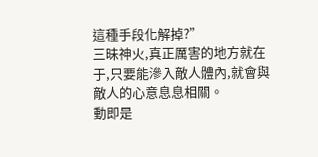這種手段化解掉?”
三昧神火,真正厲害的地方就在于,只要能滲入敵人體內,就會與敵人的心意息息相關。
動即是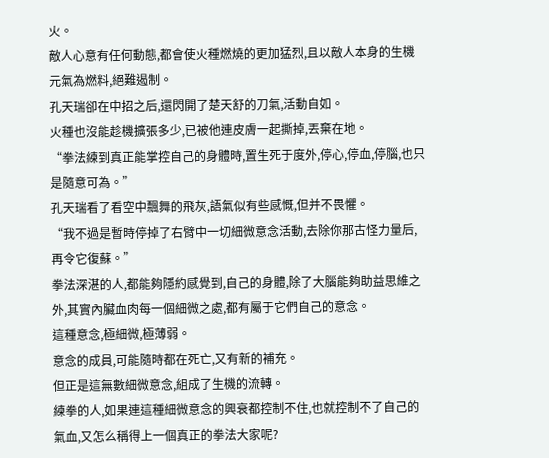火。
敵人心意有任何動態,都會使火種燃燒的更加猛烈,且以敵人本身的生機元氣為燃料,絕難遏制。
孔天瑞卻在中招之后,還閃開了楚天舒的刀氣,活動自如。
火種也沒能趁機擴張多少,已被他連皮膚一起撕掉,丟棄在地。
“拳法練到真正能掌控自己的身體時,置生死于度外,停心,停血,停腦,也只是隨意可為。”
孔天瑞看了看空中飄舞的飛灰,語氣似有些感慨,但并不畏懼。
“我不過是暫時停掉了右臂中一切細微意念活動,去除你那古怪力量后,再令它復蘇。”
拳法深湛的人,都能夠隱約感覺到,自己的身體,除了大腦能夠助益思維之外,其實內臟血肉每一個細微之處,都有屬于它們自己的意念。
這種意念,極細微,極薄弱。
意念的成員,可能隨時都在死亡,又有新的補充。
但正是這無數細微意念,組成了生機的流轉。
練拳的人,如果連這種細微意念的興衰都控制不住,也就控制不了自己的氣血,又怎么稱得上一個真正的拳法大家呢?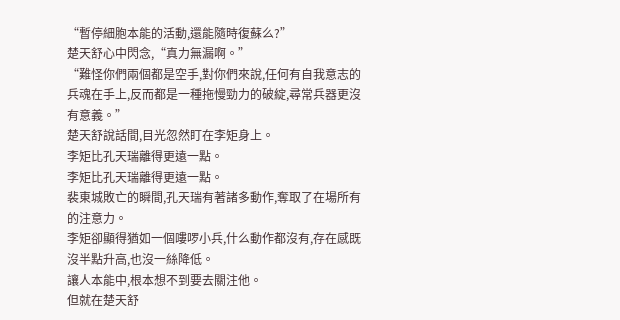“暫停細胞本能的活動,還能隨時復蘇么?”
楚天舒心中閃念,“真力無漏啊。”
“難怪你們兩個都是空手,對你們來說,任何有自我意志的兵魂在手上,反而都是一種拖慢勁力的破綻,尋常兵器更沒有意義。”
楚天舒說話間,目光忽然盯在李矩身上。
李矩比孔天瑞離得更遠一點。
李矩比孔天瑞離得更遠一點。
裴東城敗亡的瞬間,孔天瑞有著諸多動作,奪取了在場所有的注意力。
李矩卻顯得猶如一個嘍啰小兵,什么動作都沒有,存在感既沒半點升高,也沒一絲降低。
讓人本能中,根本想不到要去關注他。
但就在楚天舒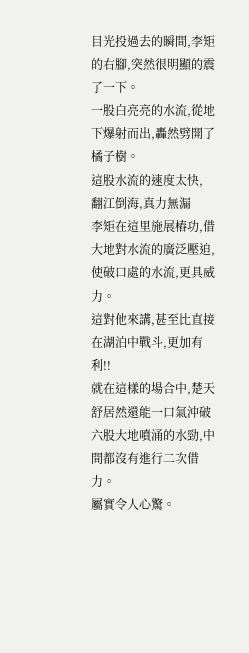目光投過去的瞬間,李矩的右腳,突然很明顯的震了一下。
一股白亮亮的水流,從地下爆射而出,轟然劈開了橘子樹。
這股水流的速度太快,
翻江倒海,真力無漏
李矩在這里施展樁功,借大地對水流的廣泛壓迫,使破口處的水流,更具威力。
這對他來講,甚至比直接在湖泊中戰斗,更加有利!!
就在這樣的場合中,楚天舒居然還能一口氣沖破六股大地噴涌的水勁,中間都沒有進行二次借力。
屬實令人心驚。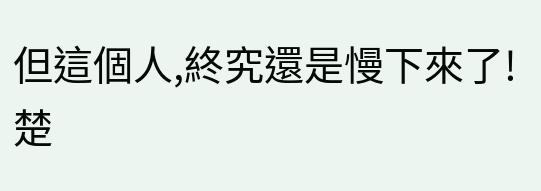但這個人,終究還是慢下來了!
楚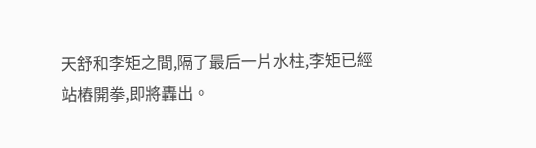天舒和李矩之間,隔了最后一片水柱,李矩已經站樁開拳,即將轟出。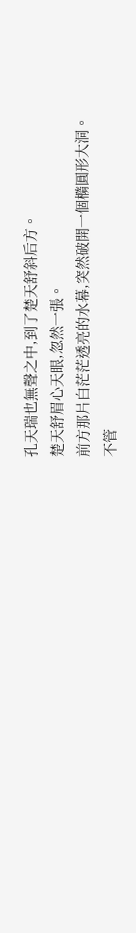孔天瑞也無聲之中,到了楚天舒斜后方。
楚天舒眉心天眼,忽然一張。
前方那片白茫茫透亮的水幕,突然破開一個橢圓形大洞。
不管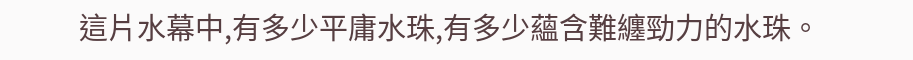這片水幕中,有多少平庸水珠,有多少蘊含難纏勁力的水珠。